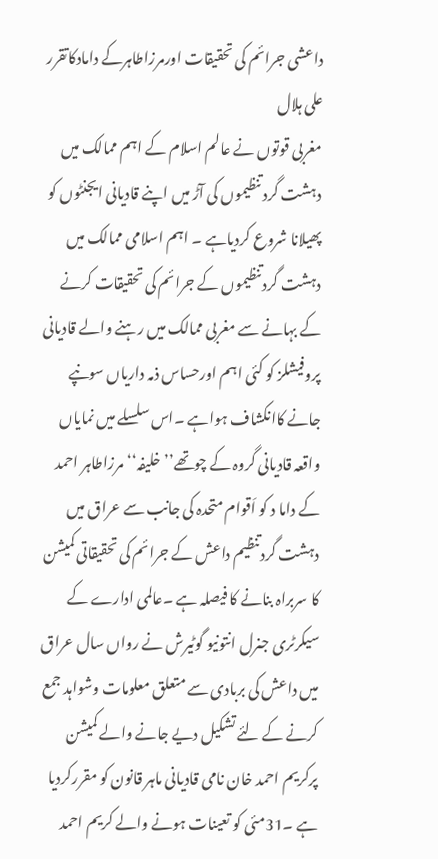داعشی جرائم کی تحقیقات اورمرزاطاہرکے دامادکاتقرر
علی ہلال
مغربی قوتوں نے عالم اسلام کے اہم ممالک میں دہشت گرد تنظیموں کی آڑ میں اپنے قادیانی ایجنٹوں کو پھیلانا شروع کردیاہے ۔ اہم اسلامی ممالک میں دہشت گردتنظیموں کے جرائم کی تحقیقات کرنے کے بہانے سے مغربی ممالک میں رہنے والے قادیانی پروفیشلز کو کئی اہم اورحساس ذمہ داریاں سونپے جانے کاانکشاف ہواہے ۔اس سلسلے میں نمایاں واقعہ قادیانی گروہ کے چوتھے’’ خلیفہ‘‘ مرزاطاہر احمد کے داما د کو اَقوام متحدہ کی جانب سے عراق میں دہشت گردتنظیم داعش کے جرائم کی تحقیقاتی کمیشن کا سربراہ بنانے کا فیصلہ ہے ۔عالمی ادارے کے سیکرٹری جنرل انتونیو گوٹیرش نے رواں سال عراق میں داعش کی بربادی سے متعلق معلومات وشواہد جمع کرنے کے لئے تشکیل دیے جانے والے کمیشن پرکریم احمد خان نامی قادیانی ماہر قانون کو مقررکردیا ہے ۔31مئی کو تعینات ہونے والے کریم احمد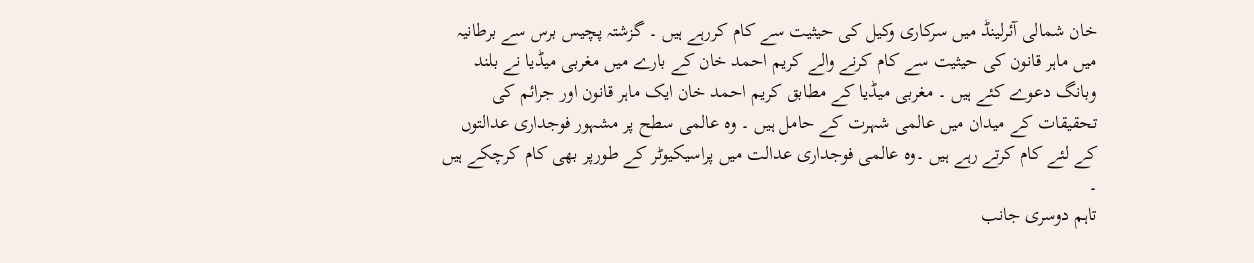خان شمالی آئرلینڈ میں سرکاری وکیل کی حیثیت سے کام کررہے ہیں ۔ گزشتہ پچیس برس سے برطانیہ میں ماہر قانون کی حیثیت سے کام کرنے والے کریم احمد خان کے بارے میں مغربی میڈیا نے بلند وبانگ دعوے کئے ہیں ۔ مغربی میڈیا کے مطابق کریم احمد خان ایک ماہر قانون اور جرائم کی تحقیقات کے میدان میں عالمی شہرت کے حامل ہیں ۔ وہ عالمی سطح پر مشہور فوجداری عدالتوں کے لئے کام کرتے رہے ہیں ۔وہ عالمی فوجداری عدالت میں پراسیکیوٹر کے طورپر بھی کام کرچکے ہیں ۔
تاہم دوسری جانب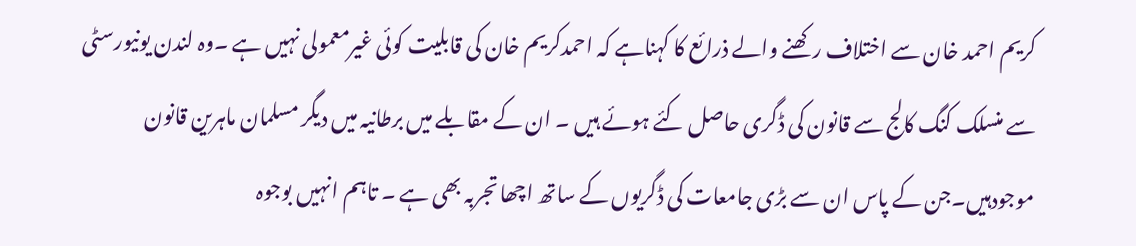کریم احمد خان سے اختلاف رکھنے والے ذرائع کا کہناہے کہ احمدکریم خان کی قابلیت کوئی غیرمعمولی نہیں ہے ۔وہ لندن یونیورسٹی سے منسلک کنگ کالج سے قانون کی ڈگری حاصل کئے ہوئے ہیں ۔ ان کے مقابلے میں برطانیہ میں دیگر مسلمان ماہرین قانون موجودہیں۔جن کے پاس ان سے بڑی جامعات کی ڈگریوں کے ساتھ اچھا تجربہ بھی ہے ۔ تاہم انہیں بوجوہ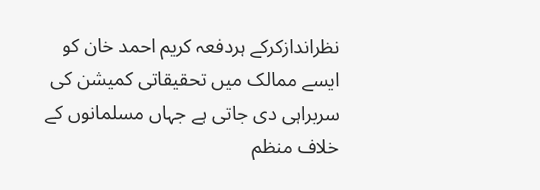نظراندازکرکے ہردفعہ کریم احمد خان کو ایسے ممالک میں تحقیقاتی کمیشن کی سربراہی دی جاتی ہے جہاں مسلمانوں کے خلاف منظم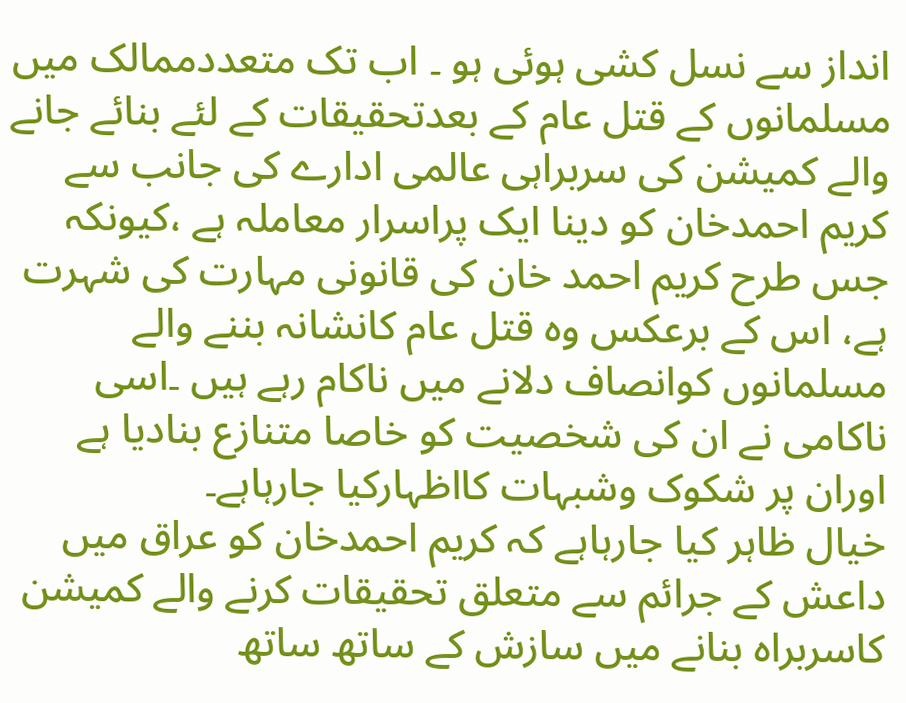انداز سے نسل کشی ہوئی ہو ۔ اب تک متعددممالک میں مسلمانوں کے قتل عام کے بعدتحقیقات کے لئے بنائے جانے والے کمیشن کی سربراہی عالمی ادارے کی جانب سے کریم احمدخان کو دینا ایک پراسرار معاملہ ہے ،کیونکہ جس طرح کریم احمد خان کی قانونی مہارت کی شہرت ہے، اس کے برعکس وہ قتل عام کانشانہ بننے والے مسلمانوں کوانصاف دلانے میں ناکام رہے ہیں ۔اسی ناکامی نے ان کی شخصیت کو خاصا متنازع بنادیا ہے اوران پر شکوک وشبہات کااظہارکیا جارہاہے۔
خیال ظاہر کیا جارہاہے کہ کریم احمدخان کو عراق میں داعش کے جرائم سے متعلق تحقیقات کرنے والے کمیشن کاسربراہ بنانے میں سازش کے ساتھ ساتھ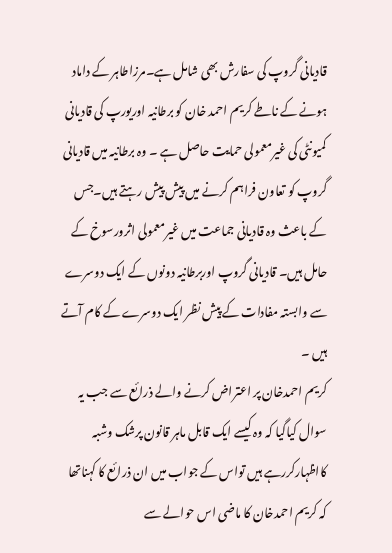قادیانی گروپ کی سفارش بھی شامل ہے۔مرزاطاہر کے داماد ہونے کے ناطے کریم احمد خان کو برطانیہ اوریورپ کی قادیانی کمیونٹی کی غیرمعمولی حمایت حاصل ہے ۔ وہ برطانیہ میں قادیانی گروپ کو تعاون فراہم کرنے میں پیش پیش رہتے ہیں۔جس کے باعث وہ قادیانی جماعت میں غیرمعمولی اثرورسوخ کے حامل ہیں۔ قادیانی گروپ اوربرطانیہ دونوں کے ایک دوسرے سے وابستہ مفادات کے پیش نظر ایک دوسرے کے کام آتے ہیں ۔
کریم احمدخان پر اعتراض کرنے والے ذرائع سے جب یہ سوال کیاگیا کہ وہ کیسے ایک قابل ماہر قانون پرشک وشبہ کااظہارکررہے ہیں تواس کے جواب میں ان ذرائع کا کہناتھا کہ کریم احمدخان کا ماضی اس حوالے سے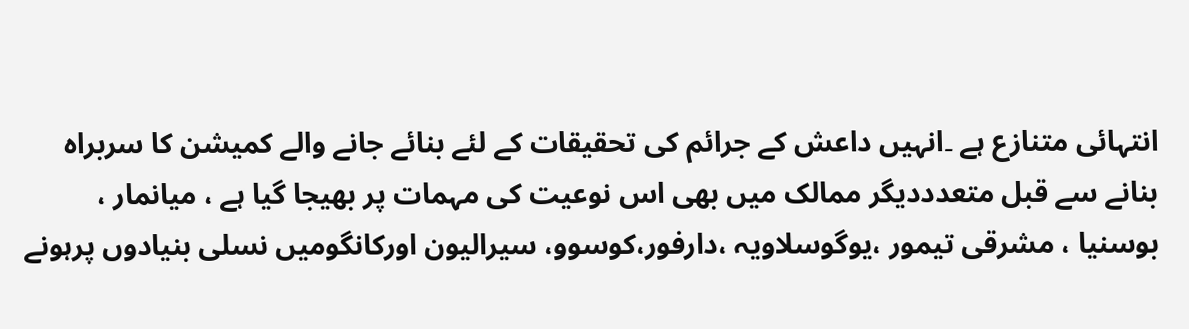انتہائی متنازع ہے ۔انہیں داعش کے جرائم کی تحقیقات کے لئے بنائے جانے والے کمیشن کا سربراہ بنانے سے قبل متعدددیگر ممالک میں بھی اس نوعیت کی مہمات پر بھیجا گیا ہے ، میانمار ، بوسنیا ، مشرقی تیمور ،یوگوسلاویہ ،دارفور،کوسوو، سیرالیون اورکانگومیں نسلی بنیادوں پرہونے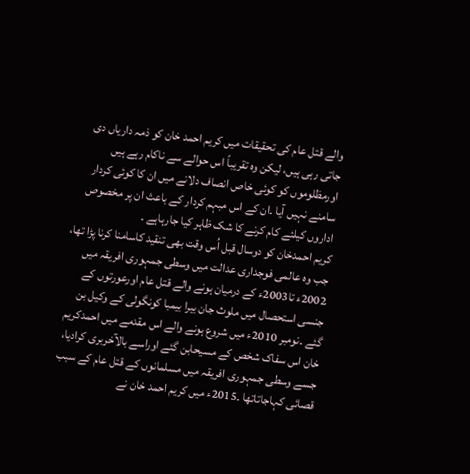والے قتل عام کی تحقیقات میں کریم احمد خان کو ذمہ داریاں دی جاتی رہی ہیں، لیکن وہ تقریباً اس حوالے سے ناکام رہے ہیں اورمظلوموں کو کوئی خاص انصاف دلانے میں ان کا کوئی کردار سامنے نہیں آیا ۔ان کے اس مبہم کردار کے باعث ان پر مخصوص اداروں کیلئے کام کرنے کا شک ظاہر کیا جارہاہے ۔
کریم احمدخان کو دوسال قبل اُس وقت بھی تنقید کاسامنا کرنا پڑا تھا، جب وہ عالمی فوجداری عدالت میں وسطی جمہوری افریقہ میں 2002ء تا2003ء کے درمیان ہونے والے قتل عام اورعورتوں کے جنسی استحصال میں ملوث جان بیرا بیمبا کونگولی کے وکیل بن گئے ۔نومبر 2010ء میں شروع ہونے والے اس مقدمے میں احمدکریم خان اس سفاک شخص کے مسیحابن گئے اوراسے بالآخربری کرادیا، جسے وسطی جمہوری افریقہ میں مسلمانوں کے قتل عام کے سبب قصائی کہاجاتاتھا ۔2015ء میں کریم احمد خان نے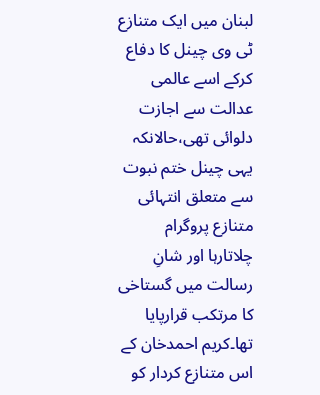لبنان میں ایک متنازع ٹی وی چینل کا دفاع کرکے اسے عالمی عدالت سے اجازت دلوائی تھی،حالانکہ یہی چینل ختم نبوت سے متعلق انتہائی متنازع پروگرام چلاتارہا اور شانِ رسالت میں گستاخی کا مرتکب قرارپایا تھا۔کریم احمدخان کے اس متنازع کردار کو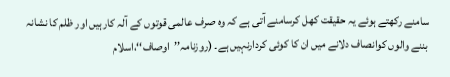سامنے رکھتے ہوئے یہ حقیقت کھل کرسامنے آتی ہے کہ وہ صرف عالمی قوتوں کے آلہ کارہیں اور ظلم کا نشانہ بننے والوں کوانصاف دلانے میں ان کا کوئی کردارنہیں ہے۔ (روزنامہ’’اوصاف‘‘،اسلام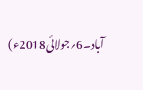آباد۔6؍جولائی2018ء)